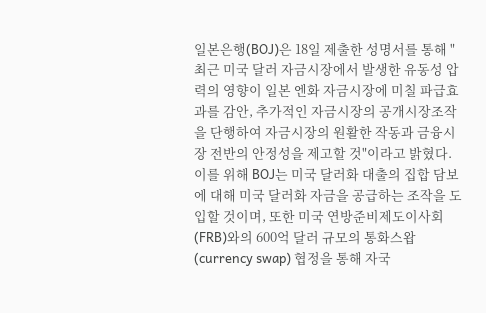일본은행(BOJ)은 18일 제출한 성명서를 통해 "최근 미국 달러 자금시장에서 발생한 유동성 압력의 영향이 일본 엔화 자금시장에 미칠 파급효과를 감안, 추가적인 자금시장의 공개시장조작을 단행하여 자금시장의 원활한 작동과 금융시장 전반의 안정성을 제고할 것"이라고 밝혔다.
이를 위해 BOJ는 미국 달러화 대출의 집합 담보에 대해 미국 달러화 자금을 공급하는 조작을 도입할 것이며, 또한 미국 연방준비제도이사회(FRB)와의 600억 달러 규모의 통화스왑(currency swap) 협정을 통해 자국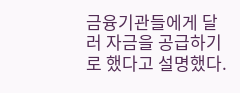금융기관들에게 달러 자금을 공급하기로 했다고 설명했다.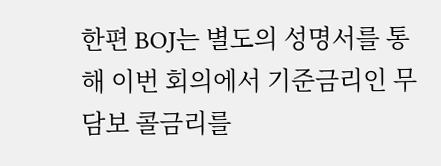한편 BOJ는 별도의 성명서를 통해 이번 회의에서 기준금리인 무담보 콜금리를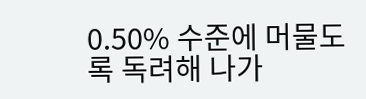0.50% 수준에 머물도록 독려해 나가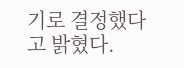기로 결정했다고 밝혔다.